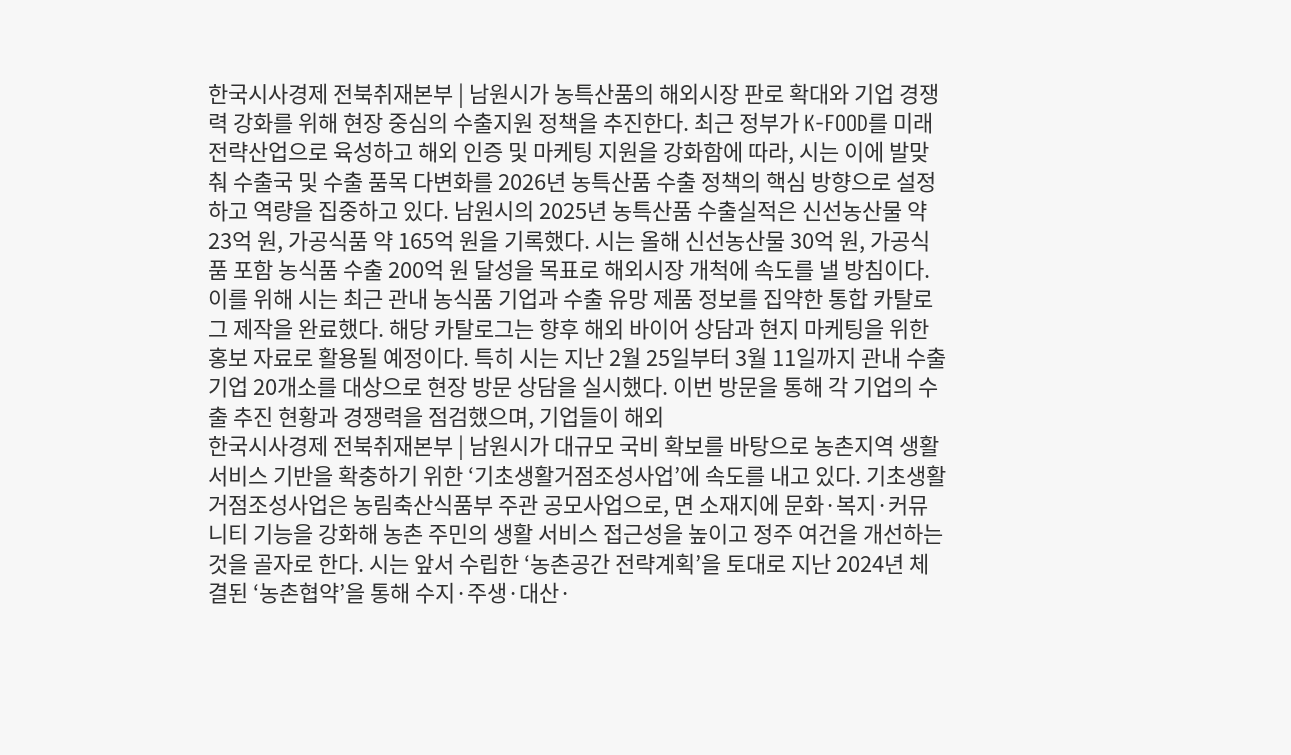한국시사경제 전북취재본부 | 남원시가 농특산품의 해외시장 판로 확대와 기업 경쟁력 강화를 위해 현장 중심의 수출지원 정책을 추진한다. 최근 정부가 K-FOOD를 미래 전략산업으로 육성하고 해외 인증 및 마케팅 지원을 강화함에 따라, 시는 이에 발맞춰 수출국 및 수출 품목 다변화를 2026년 농특산품 수출 정책의 핵심 방향으로 설정하고 역량을 집중하고 있다. 남원시의 2025년 농특산품 수출실적은 신선농산물 약 23억 원, 가공식품 약 165억 원을 기록했다. 시는 올해 신선농산물 30억 원, 가공식품 포함 농식품 수출 200억 원 달성을 목표로 해외시장 개척에 속도를 낼 방침이다. 이를 위해 시는 최근 관내 농식품 기업과 수출 유망 제품 정보를 집약한 통합 카탈로그 제작을 완료했다. 해당 카탈로그는 향후 해외 바이어 상담과 현지 마케팅을 위한 홍보 자료로 활용될 예정이다. 특히 시는 지난 2월 25일부터 3월 11일까지 관내 수출기업 20개소를 대상으로 현장 방문 상담을 실시했다. 이번 방문을 통해 각 기업의 수출 추진 현황과 경쟁력을 점검했으며, 기업들이 해외
한국시사경제 전북취재본부 | 남원시가 대규모 국비 확보를 바탕으로 농촌지역 생활 서비스 기반을 확충하기 위한 ‘기초생활거점조성사업’에 속도를 내고 있다. 기초생활거점조성사업은 농림축산식품부 주관 공모사업으로, 면 소재지에 문화·복지·커뮤니티 기능을 강화해 농촌 주민의 생활 서비스 접근성을 높이고 정주 여건을 개선하는 것을 골자로 한다. 시는 앞서 수립한 ‘농촌공간 전략계획’을 토대로 지난 2024년 체결된 ‘농촌협약’을 통해 수지·주생·대산·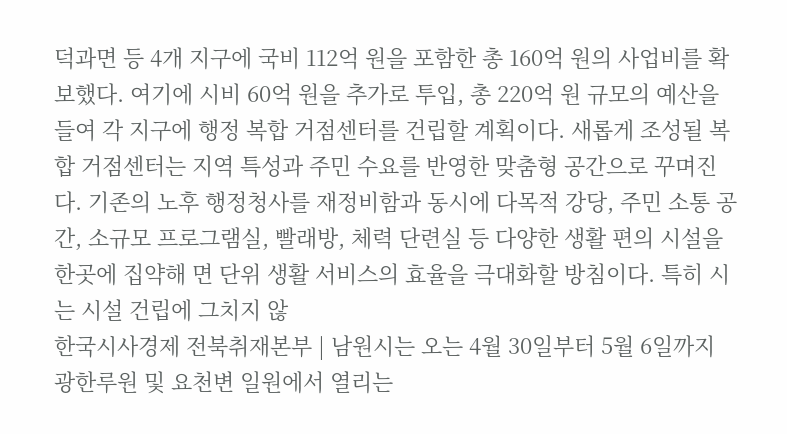덕과면 등 4개 지구에 국비 112억 원을 포함한 총 160억 원의 사업비를 확보했다. 여기에 시비 60억 원을 추가로 투입, 총 220억 원 규모의 예산을 들여 각 지구에 행정 복합 거점센터를 건립할 계획이다. 새롭게 조성될 복합 거점센터는 지역 특성과 주민 수요를 반영한 맞춤형 공간으로 꾸며진다. 기존의 노후 행정청사를 재정비함과 동시에 다목적 강당, 주민 소통 공간, 소규모 프로그램실, 빨래방, 체력 단련실 등 다양한 생활 편의 시설을 한곳에 집약해 면 단위 생활 서비스의 효율을 극대화할 방침이다. 특히 시는 시설 건립에 그치지 않
한국시사경제 전북취재본부 | 남원시는 오는 4월 30일부터 5월 6일까지 광한루원 및 요천변 일원에서 열리는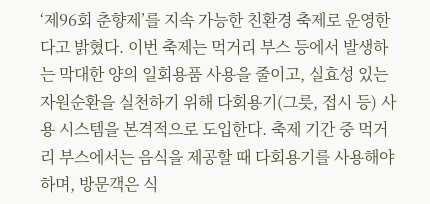‘제96회 춘향제’를 지속 가능한 친환경 축제로 운영한다고 밝혔다. 이번 축제는 먹거리 부스 등에서 발생하는 막대한 양의 일회용품 사용을 줄이고, 실효성 있는 자원순환을 실천하기 위해 다회용기(그릇, 접시 등) 사용 시스템을 본격적으로 도입한다. 축제 기간 중 먹거리 부스에서는 음식을 제공할 때 다회용기를 사용해야 하며, 방문객은 식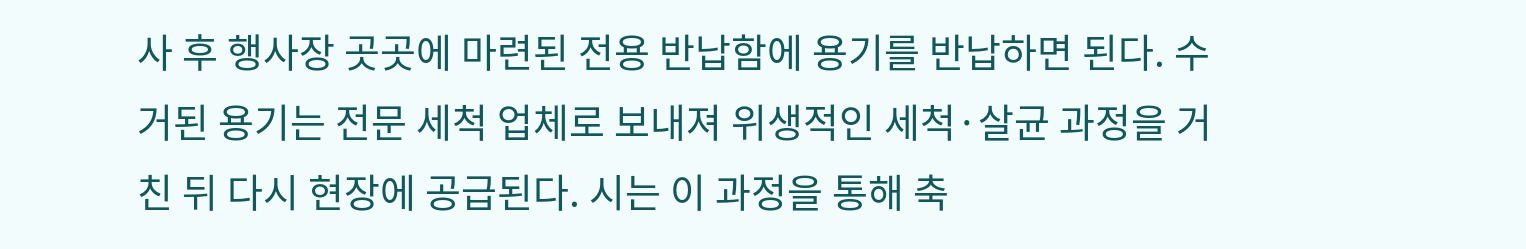사 후 행사장 곳곳에 마련된 전용 반납함에 용기를 반납하면 된다. 수거된 용기는 전문 세척 업체로 보내져 위생적인 세척·살균 과정을 거친 뒤 다시 현장에 공급된다. 시는 이 과정을 통해 축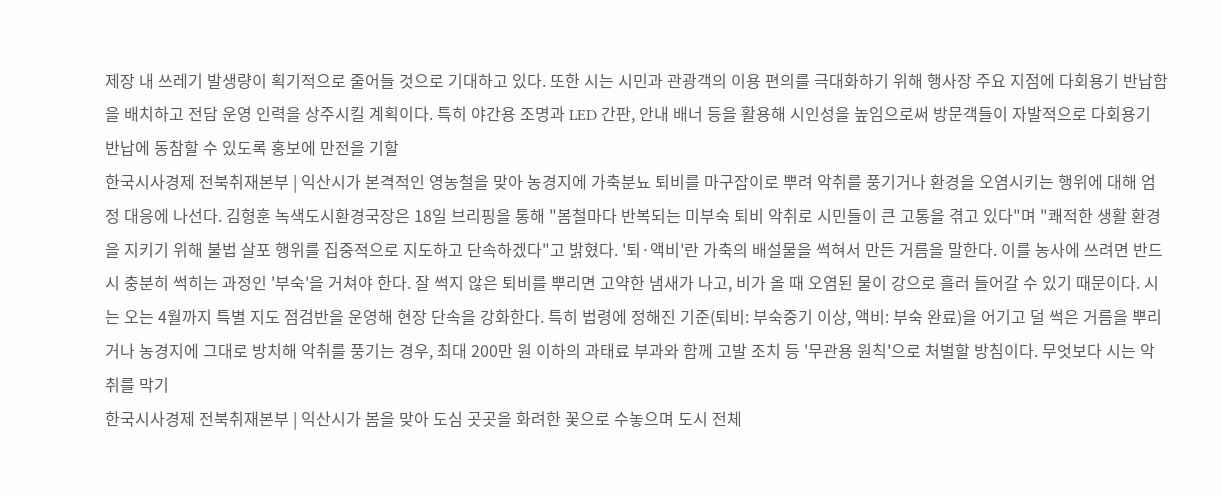제장 내 쓰레기 발생량이 획기적으로 줄어들 것으로 기대하고 있다. 또한 시는 시민과 관광객의 이용 편의를 극대화하기 위해 행사장 주요 지점에 다회용기 반납함을 배치하고 전담 운영 인력을 상주시킬 계획이다. 특히 야간용 조명과 LED 간판, 안내 배너 등을 활용해 시인성을 높임으로써 방문객들이 자발적으로 다회용기 반납에 동참할 수 있도록 홍보에 만전을 기할
한국시사경제 전북취재본부 | 익산시가 본격적인 영농철을 맞아 농경지에 가축분뇨 퇴비를 마구잡이로 뿌려 악취를 풍기거나 환경을 오염시키는 행위에 대해 엄정 대응에 나선다. 김형훈 녹색도시환경국장은 18일 브리핑을 통해 "봄철마다 반복되는 미부숙 퇴비 악취로 시민들이 큰 고통을 겪고 있다"며 "쾌적한 생활 환경을 지키기 위해 불법 살포 행위를 집중적으로 지도하고 단속하겠다"고 밝혔다. '퇴·액비'란 가축의 배설물을 썩혀서 만든 거름을 말한다. 이를 농사에 쓰려면 반드시 충분히 썩히는 과정인 '부숙'을 거쳐야 한다. 잘 썩지 않은 퇴비를 뿌리면 고약한 냄새가 나고, 비가 올 때 오염된 물이 강으로 흘러 들어갈 수 있기 때문이다. 시는 오는 4월까지 특별 지도 점검반을 운영해 현장 단속을 강화한다. 특히 법령에 정해진 기준(퇴비: 부숙중기 이상, 액비: 부숙 완료)을 어기고 덜 썩은 거름을 뿌리거나 농경지에 그대로 방치해 악취를 풍기는 경우, 최대 200만 원 이하의 과태료 부과와 함께 고발 조치 등 '무관용 원칙'으로 처벌할 방침이다. 무엇보다 시는 악취를 막기
한국시사경제 전북취재본부 | 익산시가 봄을 맞아 도심 곳곳을 화려한 꽃으로 수놓으며 도시 전체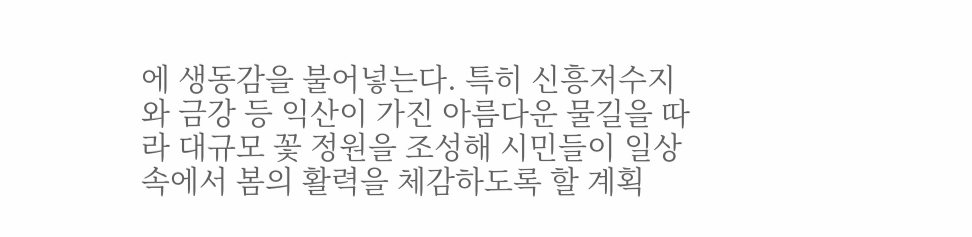에 생동감을 불어넣는다. 특히 신흥저수지와 금강 등 익산이 가진 아름다운 물길을 따라 대규모 꽃 정원을 조성해 시민들이 일상 속에서 봄의 활력을 체감하도록 할 계획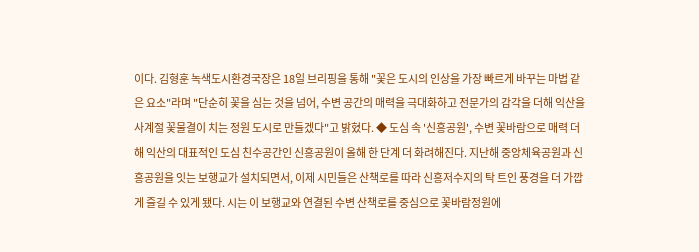이다. 김형훈 녹색도시환경국장은 18일 브리핑을 통해 "꽃은 도시의 인상을 가장 빠르게 바꾸는 마법 같은 요소"라며 "단순히 꽃을 심는 것을 넘어, 수변 공간의 매력을 극대화하고 전문가의 감각을 더해 익산을 사계절 꽃물결이 치는 정원 도시로 만들겠다"고 밝혔다. ◆ 도심 속 '신흥공원', 수변 꽃바람으로 매력 더해 익산의 대표적인 도심 친수공간인 신흥공원이 올해 한 단계 더 화려해진다. 지난해 중앙체육공원과 신흥공원을 잇는 보행교가 설치되면서, 이제 시민들은 산책로를 따라 신흥저수지의 탁 트인 풍경을 더 가깝게 즐길 수 있게 됐다. 시는 이 보행교와 연결된 수변 산책로를 중심으로 꽃바람정원에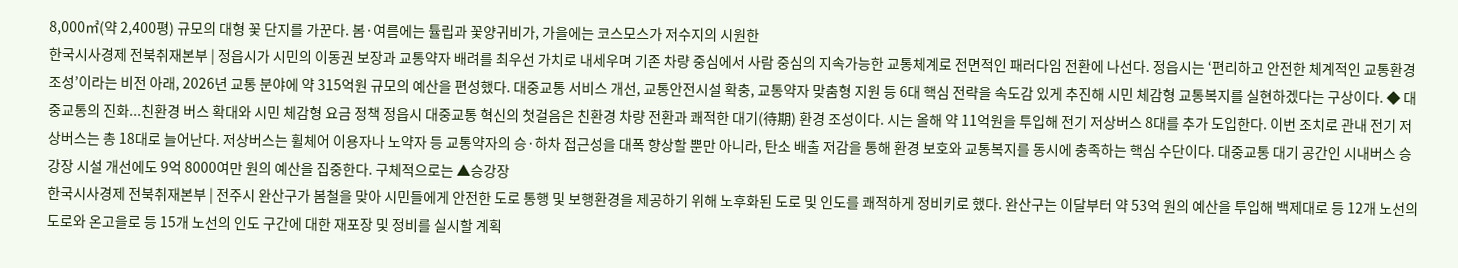8,000㎡(약 2,400평) 규모의 대형 꽃 단지를 가꾼다. 봄·여름에는 튤립과 꽃양귀비가, 가을에는 코스모스가 저수지의 시원한
한국시사경제 전북취재본부 | 정읍시가 시민의 이동권 보장과 교통약자 배려를 최우선 가치로 내세우며 기존 차량 중심에서 사람 중심의 지속가능한 교통체계로 전면적인 패러다임 전환에 나선다. 정읍시는 ‘편리하고 안전한 체계적인 교통환경 조성’이라는 비전 아래, 2026년 교통 분야에 약 315억원 규모의 예산을 편성했다. 대중교통 서비스 개선, 교통안전시설 확충, 교통약자 맞춤형 지원 등 6대 핵심 전략을 속도감 있게 추진해 시민 체감형 교통복지를 실현하겠다는 구상이다. ◆ 대중교통의 진화...친환경 버스 확대와 시민 체감형 요금 정책 정읍시 대중교통 혁신의 첫걸음은 친환경 차량 전환과 쾌적한 대기(待期) 환경 조성이다. 시는 올해 약 11억원을 투입해 전기 저상버스 8대를 추가 도입한다. 이번 조치로 관내 전기 저상버스는 총 18대로 늘어난다. 저상버스는 휠체어 이용자나 노약자 등 교통약자의 승·하차 접근성을 대폭 향상할 뿐만 아니라, 탄소 배출 저감을 통해 환경 보호와 교통복지를 동시에 충족하는 핵심 수단이다. 대중교통 대기 공간인 시내버스 승강장 시설 개선에도 9억 8000여만 원의 예산을 집중한다. 구체적으로는 ▲승강장
한국시사경제 전북취재본부 | 전주시 완산구가 봄철을 맞아 시민들에게 안전한 도로 통행 및 보행환경을 제공하기 위해 노후화된 도로 및 인도를 쾌적하게 정비키로 했다. 완산구는 이달부터 약 53억 원의 예산을 투입해 백제대로 등 12개 노선의 도로와 온고을로 등 15개 노선의 인도 구간에 대한 재포장 및 정비를 실시할 계획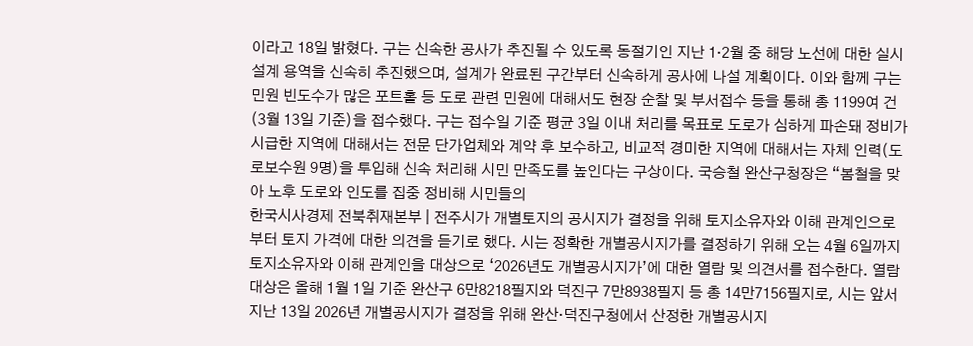이라고 18일 밝혔다. 구는 신속한 공사가 추진될 수 있도록 동절기인 지난 1·2월 중 해당 노선에 대한 실시설계 용역을 신속히 추진했으며, 설계가 완료된 구간부터 신속하게 공사에 나설 계획이다. 이와 함께 구는 민원 빈도수가 많은 포트홀 등 도로 관련 민원에 대해서도 현장 순찰 및 부서접수 등을 통해 총 1199여 건(3월 13일 기준)을 접수했다. 구는 접수일 기준 평균 3일 이내 처리를 목표로 도로가 심하게 파손돼 정비가 시급한 지역에 대해서는 전문 단가업체와 계약 후 보수하고, 비교적 경미한 지역에 대해서는 자체 인력(도로보수원 9명)을 투입해 신속 처리해 시민 만족도를 높인다는 구상이다. 국승철 완산구청장은 “봄철을 맞아 노후 도로와 인도를 집중 정비해 시민들의
한국시사경제 전북취재본부 | 전주시가 개별토지의 공시지가 결정을 위해 토지소유자와 이해 관계인으로부터 토지 가격에 대한 의견을 듣기로 했다. 시는 정확한 개별공시지가를 결정하기 위해 오는 4월 6일까지 토지소유자와 이해 관계인을 대상으로 ‘2026년도 개별공시지가’에 대한 열람 및 의견서를 접수한다. 열람 대상은 올해 1월 1일 기준 완산구 6만8218필지와 덕진구 7만8938필지 등 총 14만7156필지로, 시는 앞서 지난 13일 2026년 개별공시지가 결정을 위해 완산·덕진구청에서 산정한 개별공시지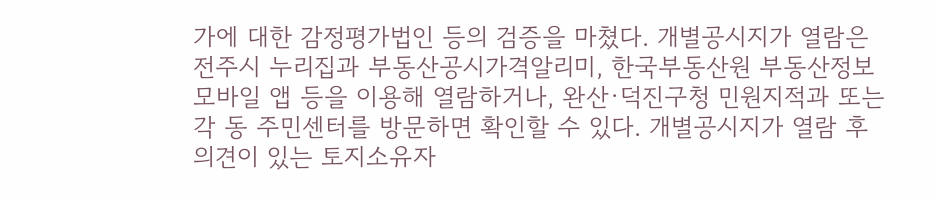가에 대한 감정평가법인 등의 검증을 마쳤다. 개별공시지가 열람은 전주시 누리집과 부동산공시가격알리미, 한국부동산원 부동산정보 모바일 앱 등을 이용해 열람하거나, 완산·덕진구청 민원지적과 또는 각 동 주민센터를 방문하면 확인할 수 있다. 개별공시지가 열람 후 의견이 있는 토지소유자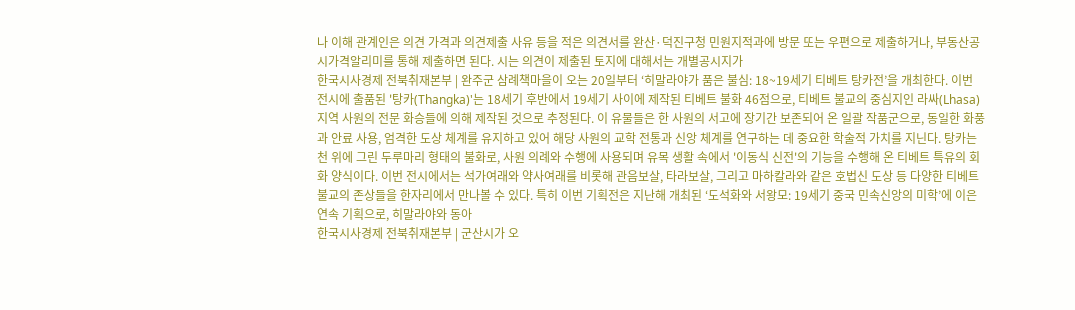나 이해 관계인은 의견 가격과 의견제출 사유 등을 적은 의견서를 완산·덕진구청 민원지적과에 방문 또는 우편으로 제출하거나, 부동산공시가격알리미를 통해 제출하면 된다. 시는 의견이 제출된 토지에 대해서는 개별공시지가
한국시사경제 전북취재본부 | 완주군 삼례책마을이 오는 20일부터 ‘히말라야가 품은 불심: 18~19세기 티베트 탕카전’을 개최한다. 이번 전시에 출품된 '탕카(Thangka)'는 18세기 후반에서 19세기 사이에 제작된 티베트 불화 46점으로, 티베트 불교의 중심지인 라싸(Lhasa) 지역 사원의 전문 화승들에 의해 제작된 것으로 추정된다. 이 유물들은 한 사원의 서고에 장기간 보존되어 온 일괄 작품군으로, 동일한 화풍과 안료 사용, 엄격한 도상 체계를 유지하고 있어 해당 사원의 교학 전통과 신앙 체계를 연구하는 데 중요한 학술적 가치를 지닌다. 탕카는 천 위에 그린 두루마리 형태의 불화로, 사원 의례와 수행에 사용되며 유목 생활 속에서 '이동식 신전'의 기능을 수행해 온 티베트 특유의 회화 양식이다. 이번 전시에서는 석가여래와 약사여래를 비롯해 관음보살, 타라보살, 그리고 마하칼라와 같은 호법신 도상 등 다양한 티베트 불교의 존상들을 한자리에서 만나볼 수 있다. 특히 이번 기획전은 지난해 개최된 ‘도석화와 서왕모: 19세기 중국 민속신앙의 미학’에 이은 연속 기획으로, 히말라야와 동아
한국시사경제 전북취재본부 | 군산시가 오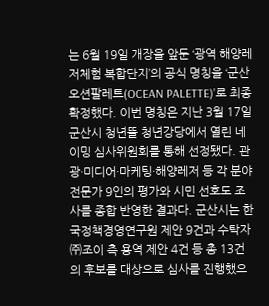는 6월 19일 개장을 앞둔 ‘광역 해양레저체험 복합단지’의 공식 명칭을 ‘군산 오션팔레트(OCEAN PALETTE)’로 최종 확정했다. 이번 명칭은 지난 3월 17일 군산시 청년뜰 청년강당에서 열린 네이밍 심사위원회를 통해 선정됐다. 관광·미디어·마케팅·해양레저 등 각 분야 전문가 9인의 평가와 시민 선호도 조사를 종합 반영한 결과다. 군산시는 한국정책경영연구원 제안 9건과 수탁자 ㈜조이 측 용역 제안 4건 등 총 13건의 후보를 대상으로 심사를 진행했으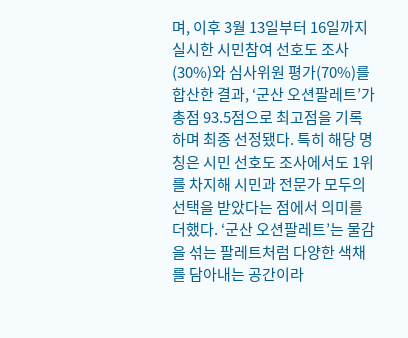며, 이후 3월 13일부터 16일까지 실시한 시민참여 선호도 조사(30%)와 심사위원 평가(70%)를 합산한 결과, ‘군산 오션팔레트’가 총점 93.5점으로 최고점을 기록하며 최종 선정됐다. 특히 해당 명칭은 시민 선호도 조사에서도 1위를 차지해 시민과 전문가 모두의 선택을 받았다는 점에서 의미를 더했다. ‘군산 오션팔레트’는 물감을 섞는 팔레트처럼 다양한 색채를 담아내는 공간이라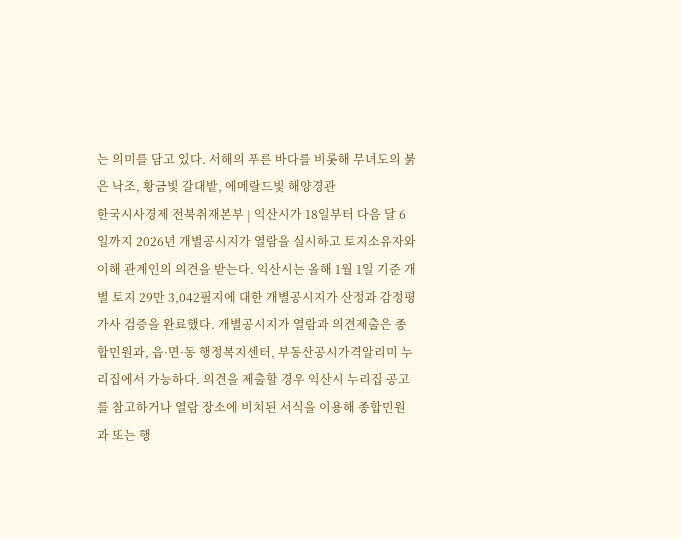는 의미를 담고 있다. 서해의 푸른 바다를 비롯해 무녀도의 붉은 낙조, 황금빛 갈대밭, 에메랄드빛 해양경관
한국시사경제 전북취재본부 | 익산시가 18일부터 다음 달 6일까지 2026년 개별공시지가 열람을 실시하고 토지소유자와 이해 관계인의 의견을 받는다. 익산시는 올해 1월 1일 기준 개별 토지 29만 3,042필지에 대한 개별공시지가 산정과 감정평가사 검증을 완료했다. 개별공시지가 열람과 의견제출은 종합민원과, 읍·면·동 행정복지센터, 부동산공시가격알리미 누리집에서 가능하다. 의견을 제출할 경우 익산시 누리집 공고를 참고하거나 열람 장소에 비치된 서식을 이용해 종합민원과 또는 행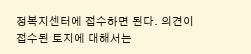정복지센터에 접수하면 된다. 의견이 접수된 토지에 대해서는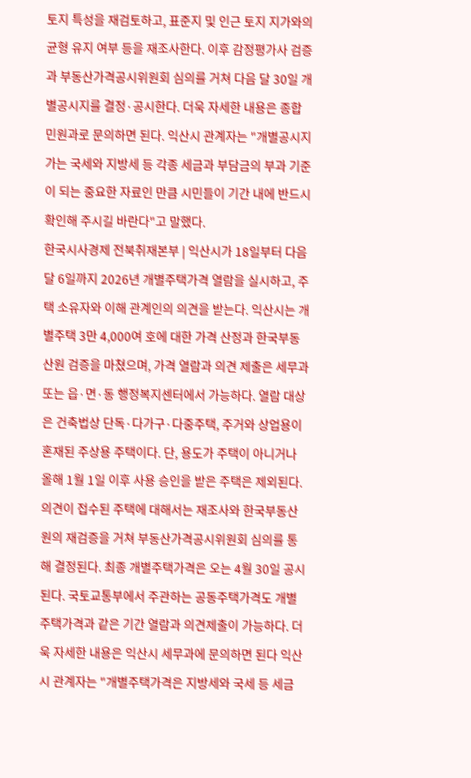토지 특성을 재검토하고, 표준지 및 인근 토지 지가와의 균형 유지 여부 등을 재조사한다. 이후 감정평가사 검증과 부동산가격공시위원회 심의를 거쳐 다음 달 30일 개별공시지를 결정·공시한다. 더욱 자세한 내용은 종합민원과로 문의하면 된다. 익산시 관계자는 "개별공시지가는 국세와 지방세 등 각종 세금과 부담금의 부과 기준이 되는 중요한 자료인 만큼 시민들이 기간 내에 반드시 확인해 주시길 바란다"고 말했다.
한국시사경제 전북취재본부 | 익산시가 18일부터 다음 달 6일까지 2026년 개별주택가격 열람을 실시하고, 주택 소유자와 이해 관계인의 의견을 받는다. 익산시는 개별주택 3만 4,000여 호에 대한 가격 산정과 한국부동산원 검증을 마쳤으며, 가격 열람과 의견 제출은 세무과 또는 읍·면·동 행정복지센터에서 가능하다. 열람 대상은 건축법상 단독·다가구·다중주택, 주거와 상업용이 혼재된 주상용 주택이다. 단, 용도가 주택이 아니거나 올해 1월 1일 이후 사용 승인을 받은 주택은 제외된다. 의견이 접수된 주택에 대해서는 재조사와 한국부동산원의 재검증을 거쳐 부동산가격공시위원회 심의를 통해 결정된다. 최종 개별주택가격은 오는 4월 30일 공시된다. 국토교통부에서 주관하는 공동주택가격도 개별주택가격과 같은 기간 열람과 의견제출이 가능하다. 더욱 자세한 내용은 익산시 세무과에 문의하면 된다 익산시 관계자는 "개별주택가격은 지방세와 국세 등 세금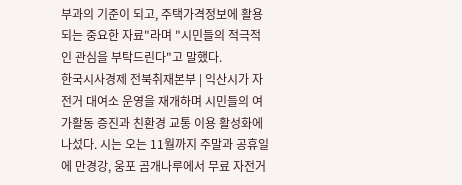부과의 기준이 되고, 주택가격정보에 활용되는 중요한 자료"라며 "시민들의 적극적인 관심을 부탁드린다"고 말했다.
한국시사경제 전북취재본부 | 익산시가 자전거 대여소 운영을 재개하며 시민들의 여가활동 증진과 친환경 교통 이용 활성화에 나섰다. 시는 오는 11월까지 주말과 공휴일에 만경강, 웅포 곰개나루에서 무료 자전거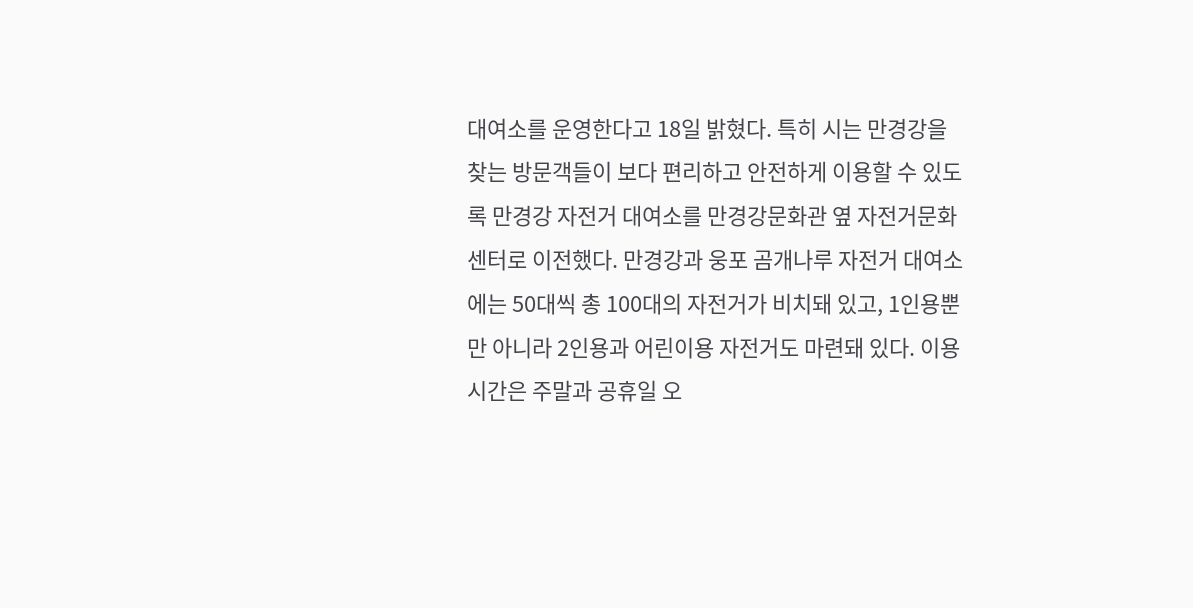대여소를 운영한다고 18일 밝혔다. 특히 시는 만경강을 찾는 방문객들이 보다 편리하고 안전하게 이용할 수 있도록 만경강 자전거 대여소를 만경강문화관 옆 자전거문화센터로 이전했다. 만경강과 웅포 곰개나루 자전거 대여소에는 50대씩 총 100대의 자전거가 비치돼 있고, 1인용뿐만 아니라 2인용과 어린이용 자전거도 마련돼 있다. 이용 시간은 주말과 공휴일 오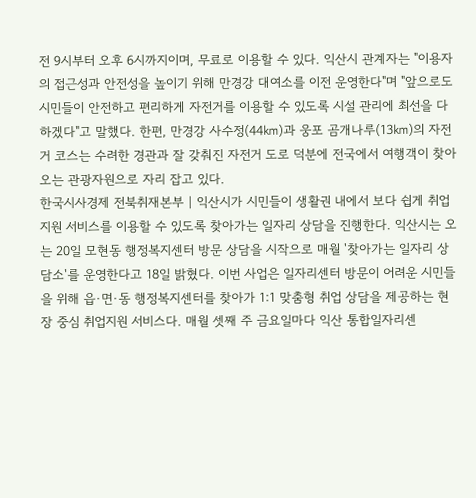전 9시부터 오후 6시까지이며, 무료로 이용할 수 있다. 익산시 관계자는 "이용자의 접근성과 안전성을 높이기 위해 만경강 대여소를 이전 운영한다"며 "앞으로도 시민들이 안전하고 편리하게 자전거를 이용할 수 있도록 시설 관리에 최선을 다하겠다"고 말했다. 한편, 만경강 사수정(44㎞)과 웅포 곰개나루(13㎞)의 자전거 코스는 수려한 경관과 잘 갖춰진 자전거 도로 덕분에 전국에서 여행객이 찾아오는 관광자원으로 자리 잡고 있다.
한국시사경제 전북취재본부 | 익산시가 시민들이 생활권 내에서 보다 쉽게 취업 지원 서비스를 이용할 수 있도록 찾아가는 일자리 상담을 진행한다. 익산시는 오는 20일 모현동 행정복지센터 방문 상담을 시작으로 매월 '찾아가는 일자리 상담소'를 운영한다고 18일 밝혔다. 이번 사업은 일자리센터 방문이 어려운 시민들을 위해 읍·면·동 행정복지센터를 찾아가 1:1 맞춤형 취업 상담을 제공하는 현장 중심 취업지원 서비스다. 매월 셋째 주 금요일마다 익산 통합일자리센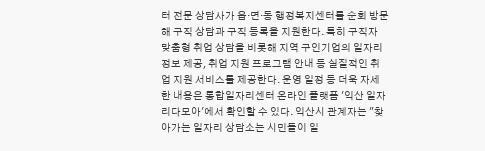터 전문 상담사가 읍·면·동 행정복지센터를 순회 방문해 구직 상담과 구직 등록을 지원한다. 특히 구직자 맞춤형 취업 상담을 비롯해 지역 구인기업의 일자리 정보 제공, 취업 지원 프로그램 안내 등 실질적인 취업 지원 서비스를 제공한다. 운영 일정 등 더욱 자세한 내용은 통합일자리센터 온라인 플랫폼 '익산 일자리다모아'에서 확인할 수 있다. 익산시 관계자는 "찾아가는 일자리 상담소는 시민들이 일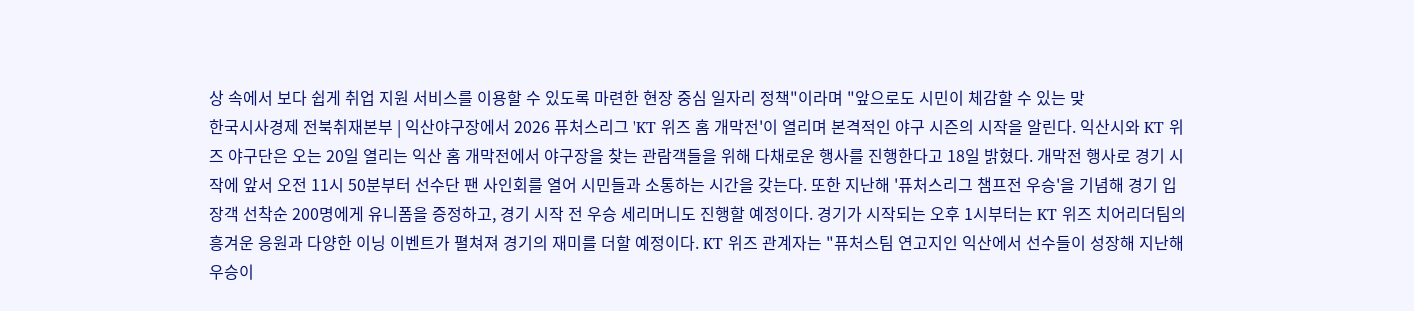상 속에서 보다 쉽게 취업 지원 서비스를 이용할 수 있도록 마련한 현장 중심 일자리 정책"이라며 "앞으로도 시민이 체감할 수 있는 맞
한국시사경제 전북취재본부 | 익산야구장에서 2026 퓨처스리그 'KT 위즈 홈 개막전'이 열리며 본격적인 야구 시즌의 시작을 알린다. 익산시와 KT 위즈 야구단은 오는 20일 열리는 익산 홈 개막전에서 야구장을 찾는 관람객들을 위해 다채로운 행사를 진행한다고 18일 밝혔다. 개막전 행사로 경기 시작에 앞서 오전 11시 50분부터 선수단 팬 사인회를 열어 시민들과 소통하는 시간을 갖는다. 또한 지난해 '퓨처스리그 챔프전 우승'을 기념해 경기 입장객 선착순 200명에게 유니폼을 증정하고, 경기 시작 전 우승 세리머니도 진행할 예정이다. 경기가 시작되는 오후 1시부터는 KT 위즈 치어리더팀의 흥겨운 응원과 다양한 이닝 이벤트가 펼쳐져 경기의 재미를 더할 예정이다. KT 위즈 관계자는 "퓨처스팀 연고지인 익산에서 선수들이 성장해 지난해 우승이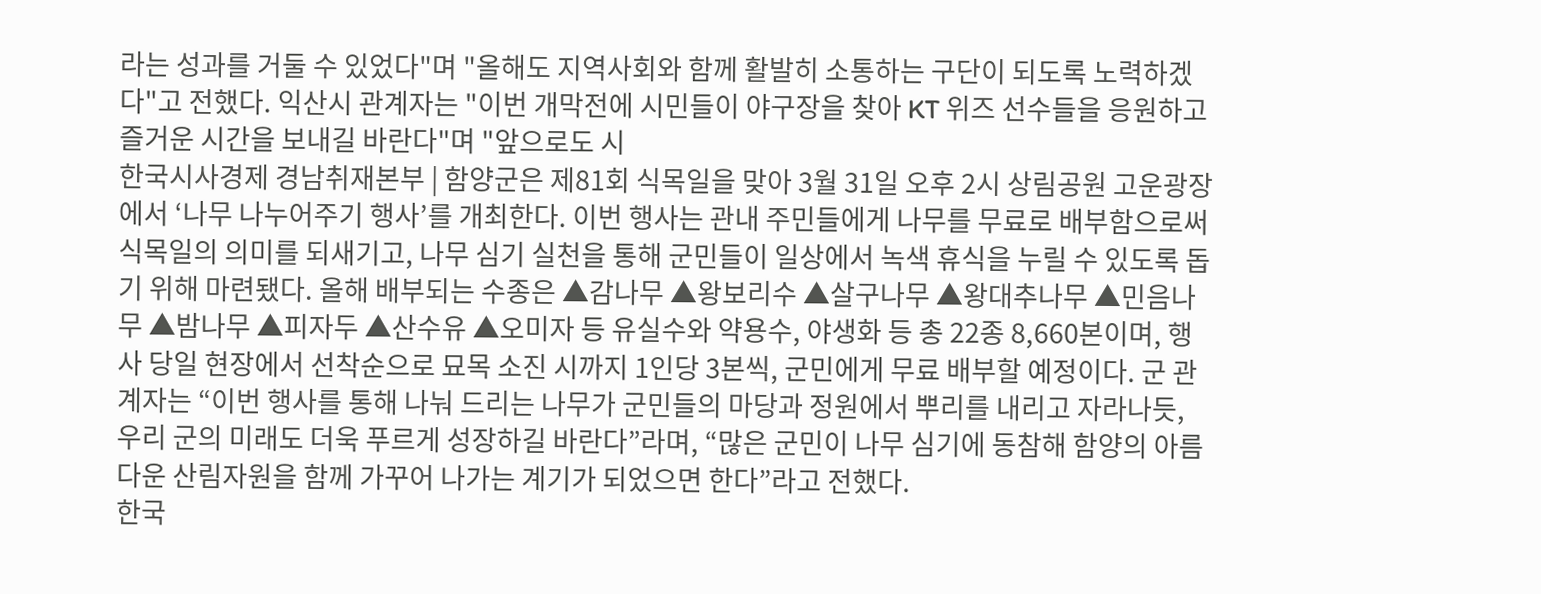라는 성과를 거둘 수 있었다"며 "올해도 지역사회와 함께 활발히 소통하는 구단이 되도록 노력하겠다"고 전했다. 익산시 관계자는 "이번 개막전에 시민들이 야구장을 찾아 KT 위즈 선수들을 응원하고 즐거운 시간을 보내길 바란다"며 "앞으로도 시
한국시사경제 경남취재본부 | 함양군은 제81회 식목일을 맞아 3월 31일 오후 2시 상림공원 고운광장에서 ‘나무 나누어주기 행사’를 개최한다. 이번 행사는 관내 주민들에게 나무를 무료로 배부함으로써 식목일의 의미를 되새기고, 나무 심기 실천을 통해 군민들이 일상에서 녹색 휴식을 누릴 수 있도록 돕기 위해 마련됐다. 올해 배부되는 수종은 ▲감나무 ▲왕보리수 ▲살구나무 ▲왕대추나무 ▲민음나무 ▲밤나무 ▲피자두 ▲산수유 ▲오미자 등 유실수와 약용수, 야생화 등 총 22종 8,660본이며, 행사 당일 현장에서 선착순으로 묘목 소진 시까지 1인당 3본씩, 군민에게 무료 배부할 예정이다. 군 관계자는 “이번 행사를 통해 나눠 드리는 나무가 군민들의 마당과 정원에서 뿌리를 내리고 자라나듯, 우리 군의 미래도 더욱 푸르게 성장하길 바란다”라며, “많은 군민이 나무 심기에 동참해 함양의 아름다운 산림자원을 함께 가꾸어 나가는 계기가 되었으면 한다”라고 전했다.
한국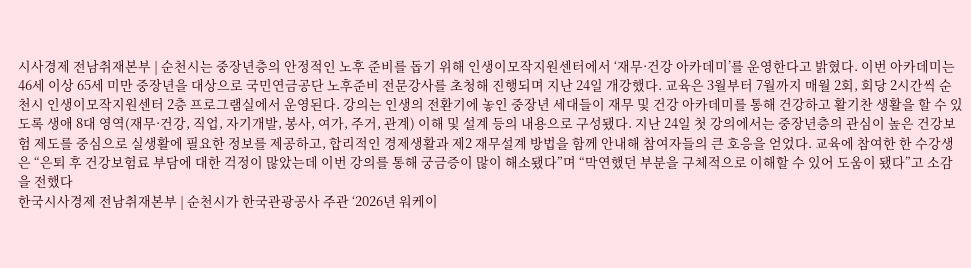시사경제 전남취재본부 | 순천시는 중장년층의 안정적인 노후 준비를 돕기 위해 인생이모작지원센터에서 ‘재무·건강 아카데미’를 운영한다고 밝혔다. 이번 아카데미는 46세 이상 65세 미만 중장년을 대상으로 국민연금공단 노후준비 전문강사를 초청해 진행되며 지난 24일 개강했다. 교육은 3월부터 7월까지 매월 2회, 회당 2시간씩 순천시 인생이모작지원센터 2층 프로그램실에서 운영된다. 강의는 인생의 전환기에 놓인 중장년 세대들이 재무 및 건강 아카데미를 통해 건강하고 활기찬 생활을 할 수 있도록 생애 8대 영역(재무·건강, 직업, 자기개발, 봉사, 여가, 주거, 관계) 이해 및 설계 등의 내용으로 구성됐다. 지난 24일 첫 강의에서는 중장년층의 관심이 높은 건강보험 제도를 중심으로 실생활에 필요한 정보를 제공하고, 합리적인 경제생활과 제2 재무설계 방법을 함께 안내해 참여자들의 큰 호응을 얻었다. 교육에 참여한 한 수강생은 “은퇴 후 건강보험료 부담에 대한 걱정이 많았는데 이번 강의를 통해 궁금증이 많이 해소됐다”며 “막연했던 부분을 구체적으로 이해할 수 있어 도움이 됐다”고 소감을 전했다
한국시사경제 전남취재본부 | 순천시가 한국관광공사 주관 ‘2026년 워케이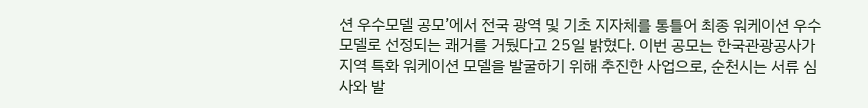션 우수모델 공모’에서 전국 광역 및 기초 지자체를 통틀어 최종 워케이션 우수모델로 선정되는 쾌거를 거뒀다고 25일 밝혔다. 이번 공모는 한국관광공사가 지역 특화 워케이션 모델을 발굴하기 위해 추진한 사업으로, 순천시는 서류 심사와 발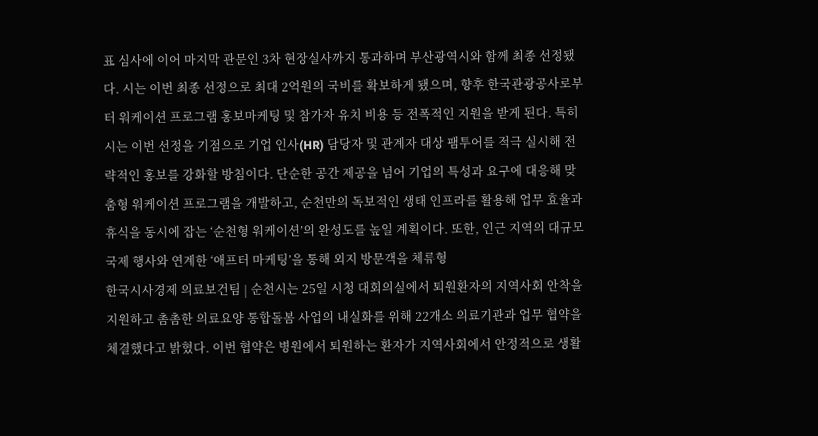표 심사에 이어 마지막 관문인 3차 현장실사까지 통과하며 부산광역시와 함께 최종 선정됐다. 시는 이번 최종 선정으로 최대 2억원의 국비를 확보하게 됐으며, 향후 한국관광공사로부터 워케이션 프로그램 홍보마케팅 및 참가자 유치 비용 등 전폭적인 지원을 받게 된다. 특히 시는 이번 선정을 기점으로 기업 인사(HR) 담당자 및 관계자 대상 팸투어를 적극 실시해 전략적인 홍보를 강화할 방침이다. 단순한 공간 제공을 넘어 기업의 특성과 요구에 대응해 맞춤형 워케이션 프로그램을 개발하고, 순천만의 독보적인 생태 인프라를 활용해 업무 효율과 휴식을 동시에 잡는 ‘순천형 워케이션’의 완성도를 높일 계획이다. 또한, 인근 지역의 대규모 국제 행사와 연계한 ‘애프터 마케팅’을 통해 외지 방문객을 체류형
한국시사경제 의료보건팀 | 순천시는 25일 시청 대회의실에서 퇴원환자의 지역사회 안착을 지원하고 촘촘한 의료요양 통합돌봄 사업의 내실화를 위해 22개소 의료기관과 업무 협약을 체결했다고 밝혔다. 이번 협약은 병원에서 퇴원하는 환자가 지역사회에서 안정적으로 생활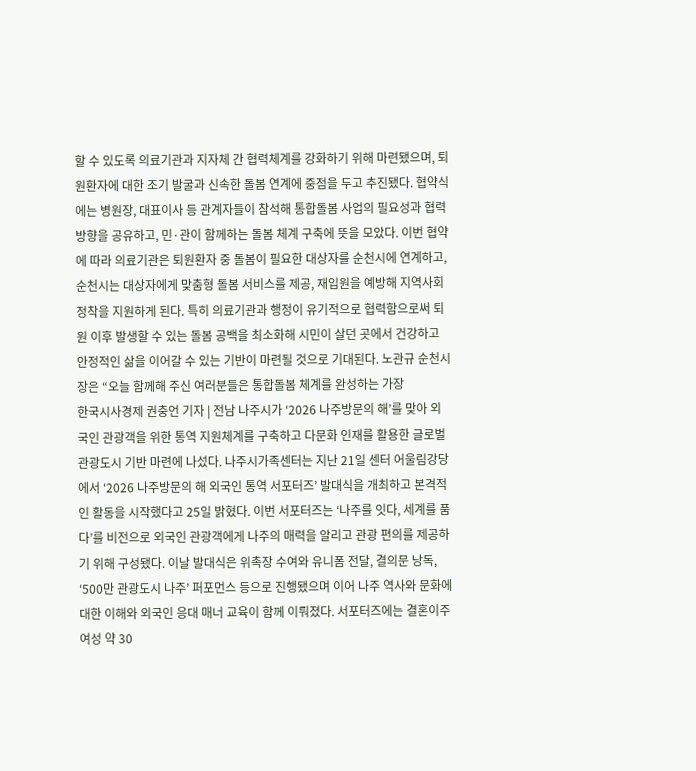할 수 있도록 의료기관과 지자체 간 협력체계를 강화하기 위해 마련됐으며, 퇴원환자에 대한 조기 발굴과 신속한 돌봄 연계에 중점을 두고 추진됐다. 협약식에는 병원장, 대표이사 등 관계자들이 참석해 통합돌봄 사업의 필요성과 협력 방향을 공유하고, 민·관이 함께하는 돌봄 체계 구축에 뜻을 모았다. 이번 협약에 따라 의료기관은 퇴원환자 중 돌봄이 필요한 대상자를 순천시에 연계하고, 순천시는 대상자에게 맞춤형 돌봄 서비스를 제공, 재입원을 예방해 지역사회 정착을 지원하게 된다. 특히 의료기관과 행정이 유기적으로 협력함으로써 퇴원 이후 발생할 수 있는 돌봄 공백을 최소화해 시민이 살던 곳에서 건강하고 안정적인 삶을 이어갈 수 있는 기반이 마련될 것으로 기대된다. 노관규 순천시장은 “오늘 함께해 주신 여러분들은 통합돌봄 체계를 완성하는 가장
한국시사경제 권충언 기자 | 전남 나주시가 ‘2026 나주방문의 해’를 맞아 외국인 관광객을 위한 통역 지원체계를 구축하고 다문화 인재를 활용한 글로벌 관광도시 기반 마련에 나섰다. 나주시가족센터는 지난 21일 센터 어울림강당에서 ‘2026 나주방문의 해 외국인 통역 서포터즈’ 발대식을 개최하고 본격적인 활동을 시작했다고 25일 밝혔다. 이번 서포터즈는 ‘나주를 잇다, 세계를 품다’를 비전으로 외국인 관광객에게 나주의 매력을 알리고 관광 편의를 제공하기 위해 구성됐다. 이날 발대식은 위촉장 수여와 유니폼 전달, 결의문 낭독, ‘500만 관광도시 나주’ 퍼포먼스 등으로 진행됐으며 이어 나주 역사와 문화에 대한 이해와 외국인 응대 매너 교육이 함께 이뤄졌다. 서포터즈에는 결혼이주여성 약 30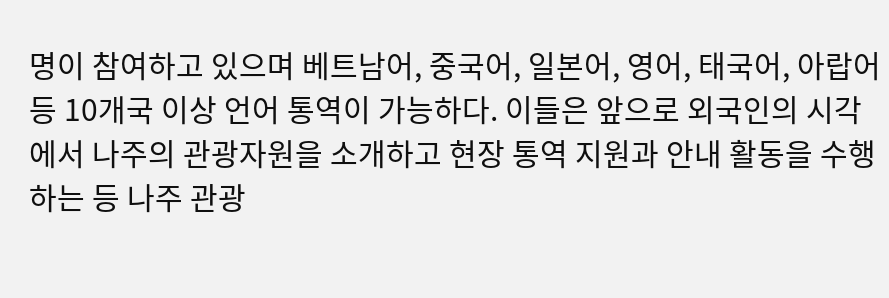명이 참여하고 있으며 베트남어, 중국어, 일본어, 영어, 태국어, 아랍어 등 10개국 이상 언어 통역이 가능하다. 이들은 앞으로 외국인의 시각에서 나주의 관광자원을 소개하고 현장 통역 지원과 안내 활동을 수행하는 등 나주 관광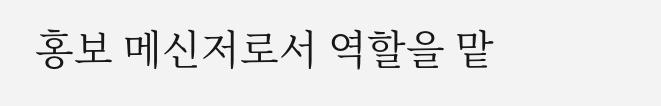홍보 메신저로서 역할을 맡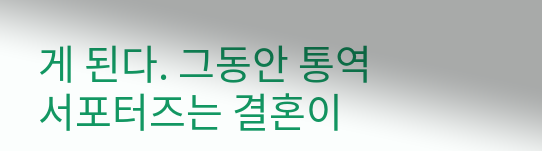게 된다. 그동안 통역 서포터즈는 결혼이